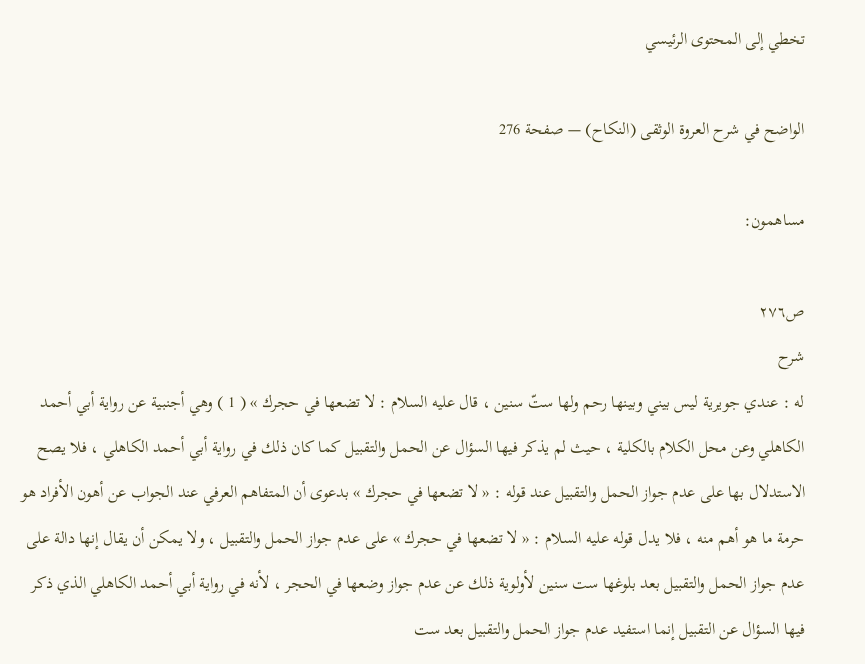تخطي إلى المحتوى الرئيسي

الواضح في شرح العروة الوثقى (النكاح) — صفحة 276

مساهمون:

ص٢٧٦
شرح
له : عندي جويرية ليس بيني وبينها رحم ولها ستّ سنين ، قال عليه السلام : لا تضعها في حجرك » ( 1 ) وهي أجنبية عن رواية أبي أحمد الكاهلي وعن محل الكلام بالكلية ، حيث لم يذكر فيها السؤال عن الحمل والتقبيل كما كان ذلك في رواية أبي أحمد الكاهلي ، فلا يصح الاستدلال بها على عدم جواز الحمل والتقبيل عند قوله : « لا تضعها في حجرك » بدعوى أن المتفاهم العرفي عند الجواب عن أهون الأفراد هو حرمة ما هو أهم منه ، فلا يدل قوله عليه السلام : « لا تضعها في حجرك » على عدم جواز الحمل والتقبيل ، ولا يمكن أن يقال إنها دالة على عدم جواز الحمل والتقبيل بعد بلوغها ست سنين لأولوية ذلك عن عدم جواز وضعها في الحجر ، لأنه في رواية أبي أحمد الكاهلي الذي ذكر فيها السؤال عن التقبيل إنما استفيد عدم جواز الحمل والتقبيل بعد ست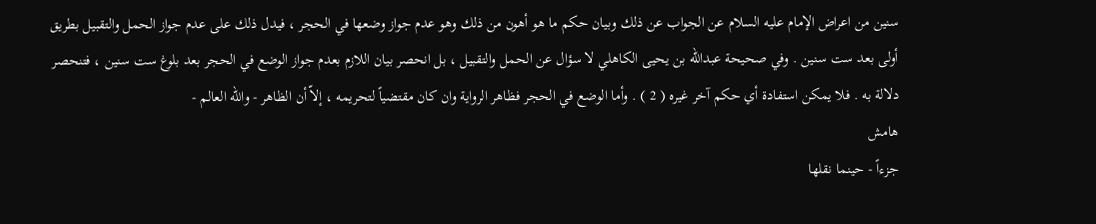سنين من اعراض الإمام عليه السلام عن الجواب عن ذلك وبيان حكم ما هو أهون من ذلك وهو عدم جواز وضعها في الحجر ، فيدل ذلك على عدم جواز الحمل والتقبيل بطريق أولى بعد ست سنين . وفي صحيحة عبداللّه بن يحيى الكاهلي لا سؤال عن الحمل والتقبيل ، بل انحصر بيان اللازم بعدم جواز الوضع في الحجر بعد بلوغ ست سنين ، فتنحصر دلالة به . فلا يمكن استفادة أي حكم آخر غيره ( 2 ) . وأما الوضع في الحجر فظاهر الرواية وان كان مقتضياً لتحريمه ، إلاّ أن الظاهر - واللّه العالم -
هامش
جزءاً - حينما نقلها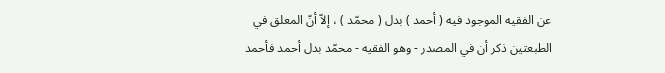عن الفقيه الموجود فيه ( أحمد ) بدل ( محمّد ) ، إلاّ أنّ المعلق في الطبعتين ذكر أن في المصدر - وهو الفقيه - محمّد بدل أحمد فأحمد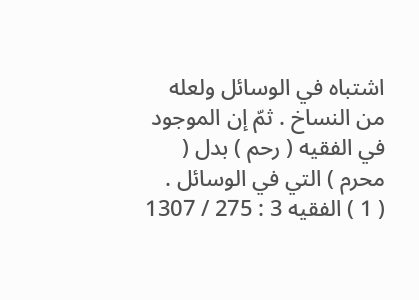اشتباه في الوسائل ولعله من النساخ . ثمّ إن الموجود في الفقيه ( رحم ) بدل ( محرم ) التي في الوسائل .
( 1 ) الفقيه 3 : 275 / 1307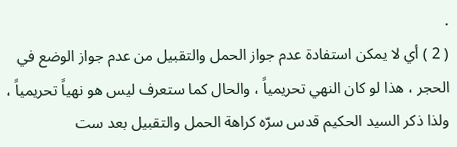.
( 2 ) أي لا يمكن استفادة عدم جواز الحمل والتقبيل من عدم جواز الوضع في الحجر ، هذا لو كان النهي تحريمياً ، والحال كما ستعرف ليس هو نهياً تحريمياً ، ولذا ذكر السيد الحكيم قدس سرّه كراهة الحمل والتقبيل بعد ست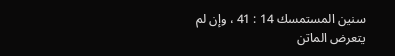سنين المستمسك 14 : 41 ، وإن لم يتعرض الماتن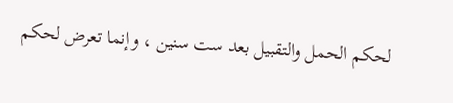لحكم الحمل والتقبيل بعد ست سنين ، وإنما تعرض لحكم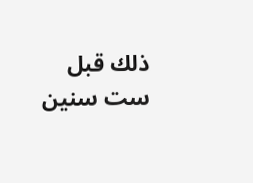ذلك قبل ست سنين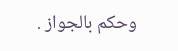وحكم بالجواز .